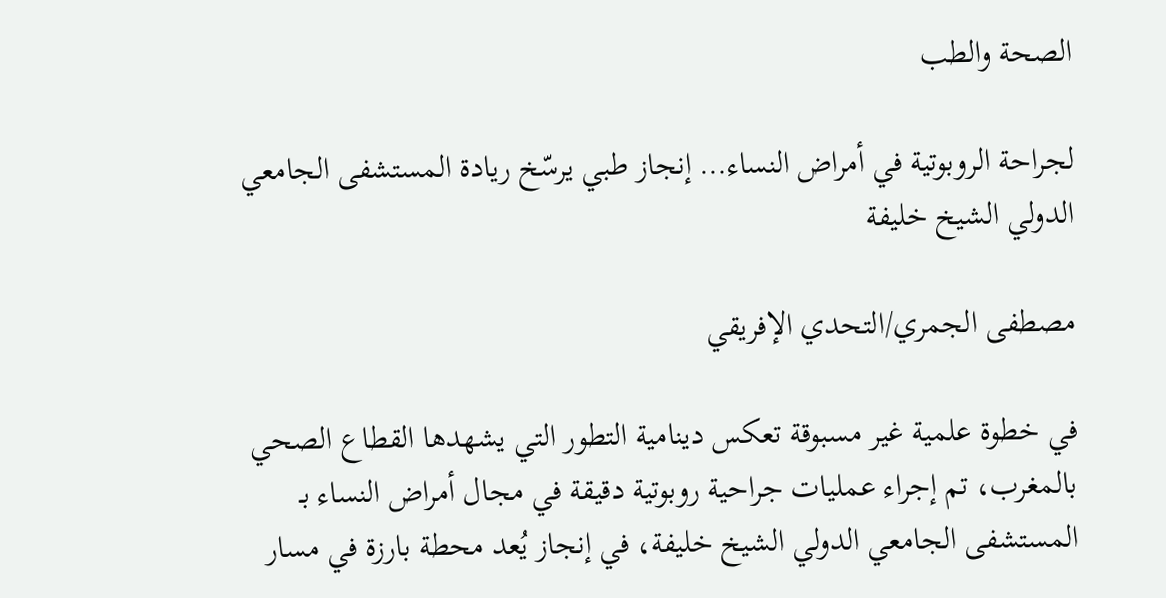الصحة والطب

لجراحة الروبوتية في أمراض النساء… إنجاز طبي يرسّخ ريادة المستشفى الجامعي الدولي الشيخ خليفة

مصطفى الجمري/التحدي الإفريقي

في خطوة علمية غير مسبوقة تعكس دينامية التطور التي يشهدها القطاع الصحي بالمغرب، تم إجراء عمليات جراحية روبوتية دقيقة في مجال أمراض النساء بـ المستشفى الجامعي الدولي الشيخ خليفة، في إنجاز يُعد محطة بارزة في مسار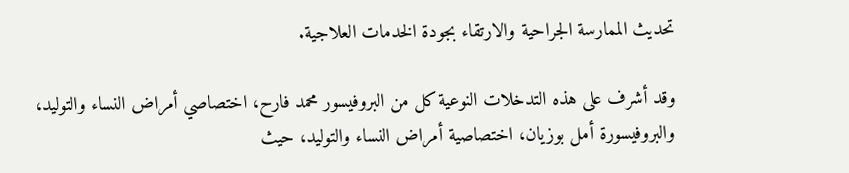تحديث الممارسة الجراحية والارتقاء بجودة الخدمات العلاجية.

وقد أشرف على هذه التدخلات النوعية كل من البروفيسور محمد فارح، اختصاصي أمراض النساء والتوليد، والبروفيسورة أمل بوزيان، اختصاصية أمراض النساء والتوليد، حيث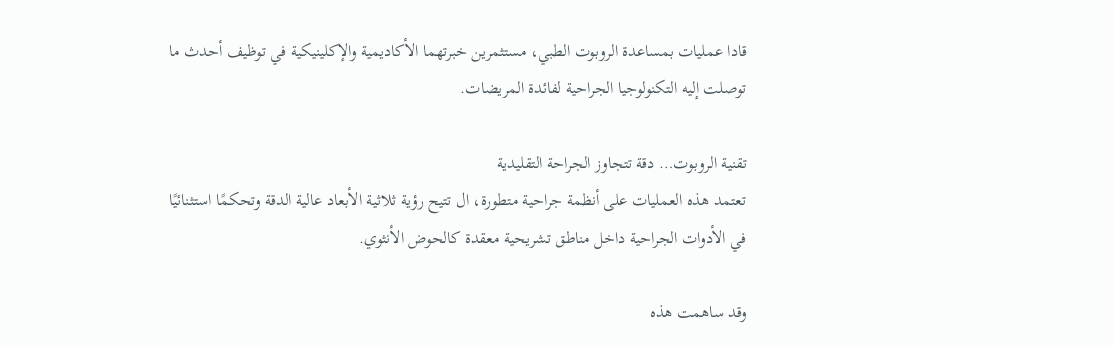قادا عمليات بمساعدة الروبوت الطبي، مستثمرين خبرتهما الأكاديمية والإكلينيكية في توظيف أحدث ما توصلت إليه التكنولوجيا الجراحية لفائدة المريضات.

تقنية الروبوت… دقة تتجاوز الجراحة التقليدية
تعتمد هذه العمليات على أنظمة جراحية متطورة، ال تتيح رؤية ثلاثية الأبعاد عالية الدقة وتحكمًا استثنائيًا في الأدوات الجراحية داخل مناطق تشريحية معقدة كالحوض الأنثوي.

وقد ساهمت هذه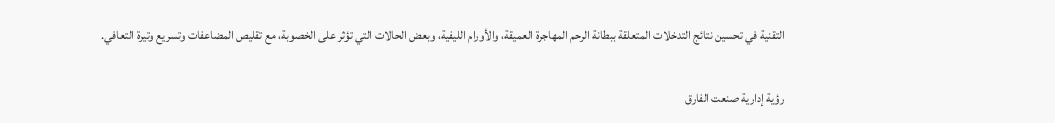التقنية في تحسين نتائج التدخلات المتعلقة ببطانة الرحم المهاجرة العميقة، والأورام الليفية، وبعض الحالات التي تؤثر على الخصوبة، مع تقليص المضاعفات وتسريع وتيرة التعافي.

رؤية إدارية صنعت الفارق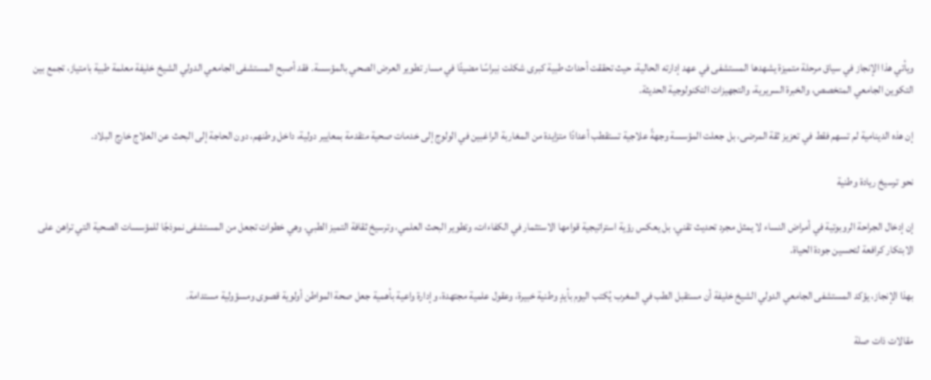ويأتي هذا الإنجاز في سياق مرحلة متميزة يشهدها المستشفى في عهد إدارته الحالية، حيث تحققت أحداث طبية كبرى شكلت نِبراسًا مضيئًا في مسار تطوير العرض الصحي بالمؤسسة. فقد أصبح المستشفى الجامعي الدولي الشيخ خليفة معلمة طبية بامتياز، تجمع بين التكوين الجامعي المتخصص، والخبرة السريرية، والتجهيزات التكنولوجية الحديثة.

إن هذه الدينامية لم تسهم فقط في تعزيز ثقة المرضى، بل جعلت المؤسسة وجهةً علاجية تستقطب أعدادًا متزايدة من المغاربة الراغبين في الولوج إلى خدمات صحية متقدمة بمعايير دولية، داخل وطنهم، دون الحاجة إلى البحث عن العلاج خارج البلاد.

نحو ترسيخ ريادة وطنية

إن إدخال الجراحة الروبوتية في أمراض النساء لا يمثل مجرد تحديث تقني، بل يعكس رؤية استراتيجية قوامها الاستثمار في الكفاءات، وتطوير البحث العلمي، وترسيخ ثقافة التميز الطبي. وهي خطوات تجعل من المستشفى نموذجًا للمؤسسات الصحية التي تراهن على الابتكار كرافعة لتحسين جودة الحياة.

بهذا الإنجاز، يؤكد المستشفى الجامعي الدولي الشيخ خليفة أن مستقبل الطب في المغرب يُكتب اليوم بأيدٍ وطنية خبيرة، وعقول علمية مجتهدة، وإدارة واعية بأهمية جعل صحة المواطن أولوية قصوى ومسؤولية مستدامة.

مقالات ذات صلة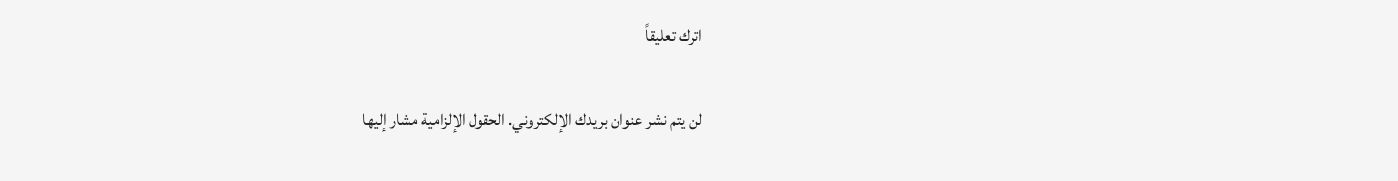اترك تعليقاً

لن يتم نشر عنوان بريدك الإلكتروني. الحقول الإلزامية مشار إليها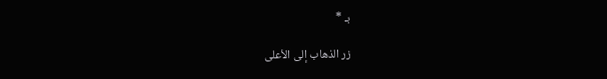بـ *

زر الذهاب إلى الأعلى